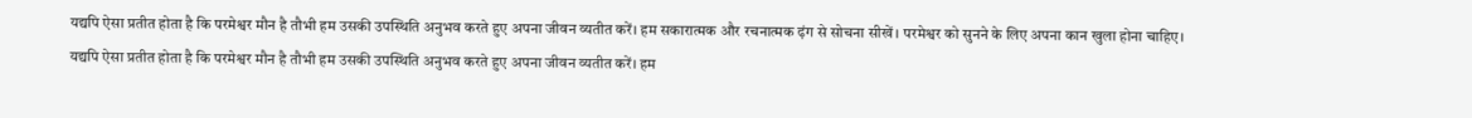यद्यपि ऐसा प्रतीत होता है कि परमेश्वर मौन है तौभी हम उसकी उपस्थिति अनुभव करते हुए अपना जीवन व्यतीत करें। हम सकारात्मक और रचनात्मक ढ़ंग से सोचना सीखें। परमेश्वर को सुनने के लिए अपना कान खुला होना चाहिए।
यद्यपि ऐसा प्रतीत होता है कि परमेश्वर मौन है तौभी हम उसकी उपस्थिति अनुभव करते हुए अपना जीवन व्यतीत करें। हम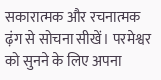सकारात्मक और रचनात्मक ढ़ंग से सोचना सीखें। परमेश्वर को सुनने के लिए अपना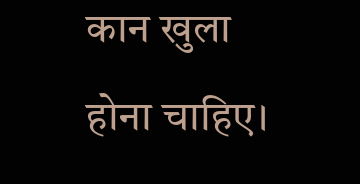कान खुला होना चाहिए।